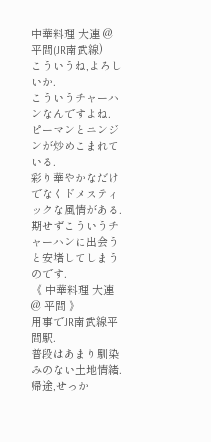中華料理 大連 @ 平間(JR南武線)
こういうね,よろしいか.
こういうチャーハンなんですよね.
ピーマンとニンジンが炒めこまれている.
彩り華やかなだけでなくドメスティックな風情がある.
期せずこういうチャーハンに出会うと安堵してしまうのです.
《 中華料理 大連 @ 平間 》
用事でJR南武線平間駅.
普段はあまり馴染みのない土地情緒.
帰途,せっか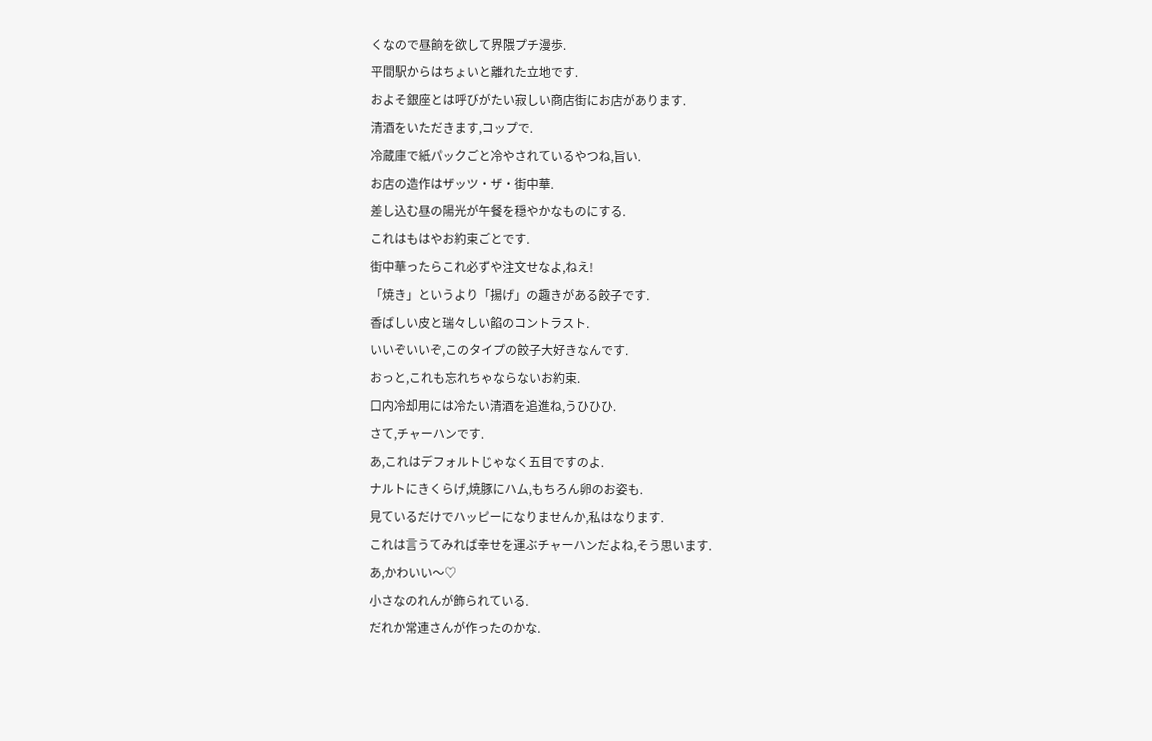くなので昼餉を欲して界隈プチ漫歩.
平間駅からはちょいと離れた立地です.
およそ銀座とは呼びがたい寂しい商店街にお店があります.
清酒をいただきます,コップで.
冷蔵庫で紙パックごと冷やされているやつね,旨い.
お店の造作はザッツ・ザ・街中華.
差し込む昼の陽光が午餐を穏やかなものにする.
これはもはやお約束ごとです.
街中華ったらこれ必ずや注文せなよ,ねえ!
「焼き」というより「揚げ」の趣きがある餃子です.
香ばしい皮と瑞々しい餡のコントラスト.
いいぞいいぞ,このタイプの餃子大好きなんです.
おっと,これも忘れちゃならないお約束.
口内冷却用には冷たい清酒を追進ね,うひひひ.
さて,チャーハンです.
あ,これはデフォルトじゃなく五目ですのよ.
ナルトにきくらげ,焼豚にハム,もちろん卵のお姿も.
見ているだけでハッピーになりませんか,私はなります.
これは言うてみれば幸せを運ぶチャーハンだよね,そう思います.
あ,かわいい〜♡
小さなのれんが飾られている.
だれか常連さんが作ったのかな.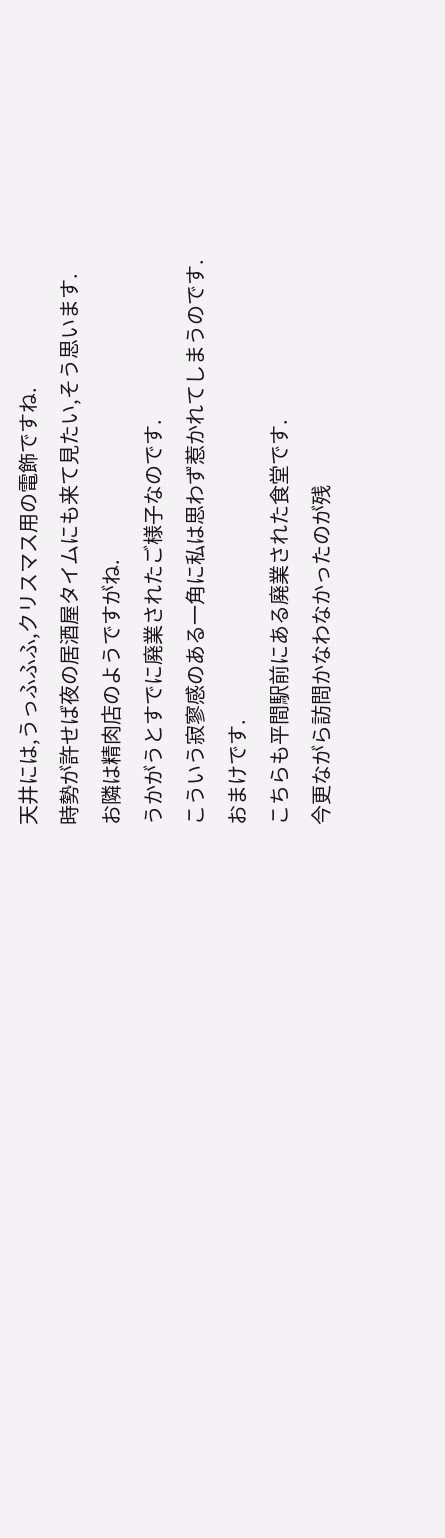天井には,うっふふふ,クリスマス用の電飾ですね.
時勢が許せば夜の居酒屋タイムにも来て見たい,そう思います.
お隣は精肉店のようですがね.
うかがうとすでに廃業されたご様子なのです.
こういう寂寥感のある一角に私は思わず惹かれてしまうのです.
おまけです.
こちらも平間駅前にある廃業された食堂です.
今更ながら訪問かなわなかったのが残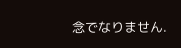念でなりません.